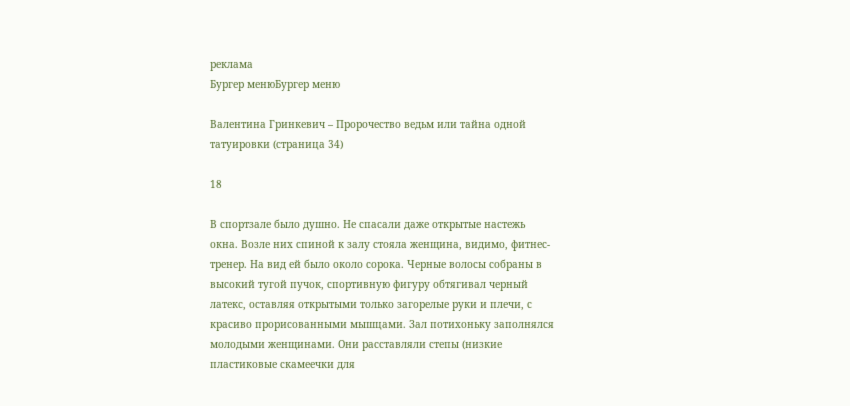реклама
Бургер менюБургер меню

Валентина Гринкевич – Пророчество ведьм или тайна одной татуировки (страница 34)

18

В спортзале было душно. Не спасали даже открытые настежь окна. Возле них спиной к залу стояла женщина, видимо, фитнес-тренер. На вид ей было около сорока. Черные волосы собраны в высокий тугой пучок, спортивную фигуру обтягивал черный латекс, оставляя открытыми только загорелые руки и плечи, с красиво прорисованными мышцами. Зал потихоньку заполнялся молодыми женщинами. Они расставляли степы (низкие пластиковые скамеечки для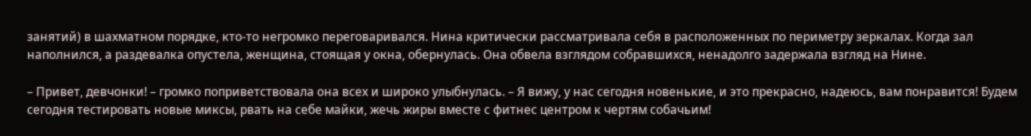занятий) в шахматном порядке, кто-то негромко переговаривался. Нина критически рассматривала себя в расположенных по периметру зеркалах. Когда зал наполнился, а раздевалка опустела, женщина, стоящая у окна, обернулась. Она обвела взглядом собравшихся, ненадолго задержала взгляд на Нине.

– Привет, девчонки! – громко поприветствовала она всех и широко улыбнулась. – Я вижу, у нас сегодня новенькие, и это прекрасно, надеюсь, вам понравится! Будем сегодня тестировать новые миксы, рвать на себе майки, жечь жиры вместе с фитнес центром к чертям собачьим!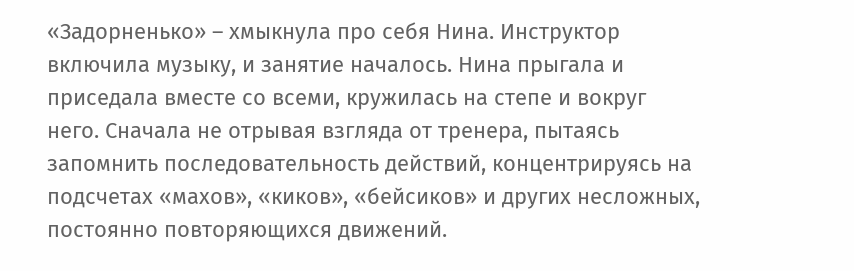«Задорненько» – хмыкнула про себя Нина. Инструктор включила музыку, и занятие началось. Нина прыгала и приседала вместе со всеми, кружилась на степе и вокруг него. Сначала не отрывая взгляда от тренера, пытаясь запомнить последовательность действий, концентрируясь на подсчетах «махов», «киков», «бейсиков» и других несложных, постоянно повторяющихся движений.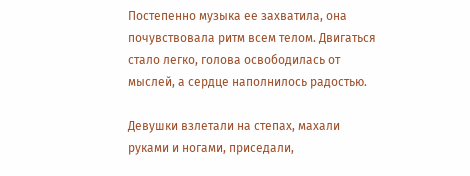Постепенно музыка ее захватила, она почувствовала ритм всем телом. Двигаться стало легко, голова освободилась от мыслей, а сердце наполнилось радостью.

Девушки взлетали на степах, махали руками и ногами, приседали,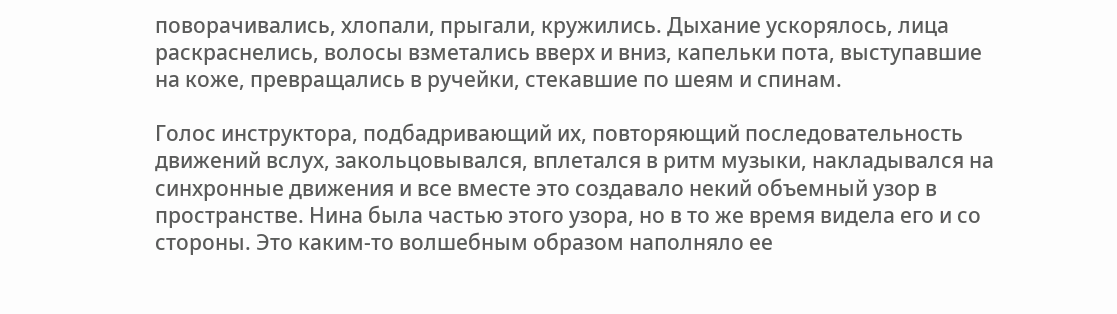поворачивались, хлопали, прыгали, кружились. Дыхание ускорялось, лица раскраснелись, волосы взметались вверх и вниз, капельки пота, выступавшие на коже, превращались в ручейки, стекавшие по шеям и спинам.

Голос инструктора, подбадривающий их, повторяющий последовательность движений вслух, закольцовывался, вплетался в ритм музыки, накладывался на синхронные движения и все вместе это создавало некий объемный узор в пространстве. Нина была частью этого узора, но в то же время видела его и со стороны. Это каким-то волшебным образом наполняло ее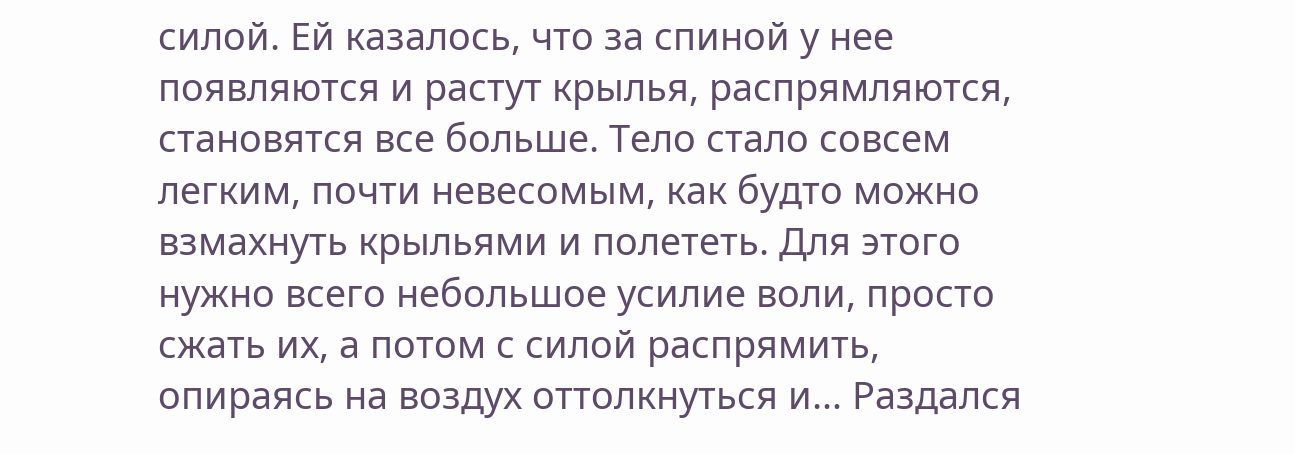силой. Ей казалось, что за спиной у нее появляются и растут крылья, распрямляются, становятся все больше. Тело стало совсем легким, почти невесомым, как будто можно взмахнуть крыльями и полететь. Для этого нужно всего небольшое усилие воли, просто сжать их, а потом с силой распрямить, опираясь на воздух оттолкнуться и… Раздался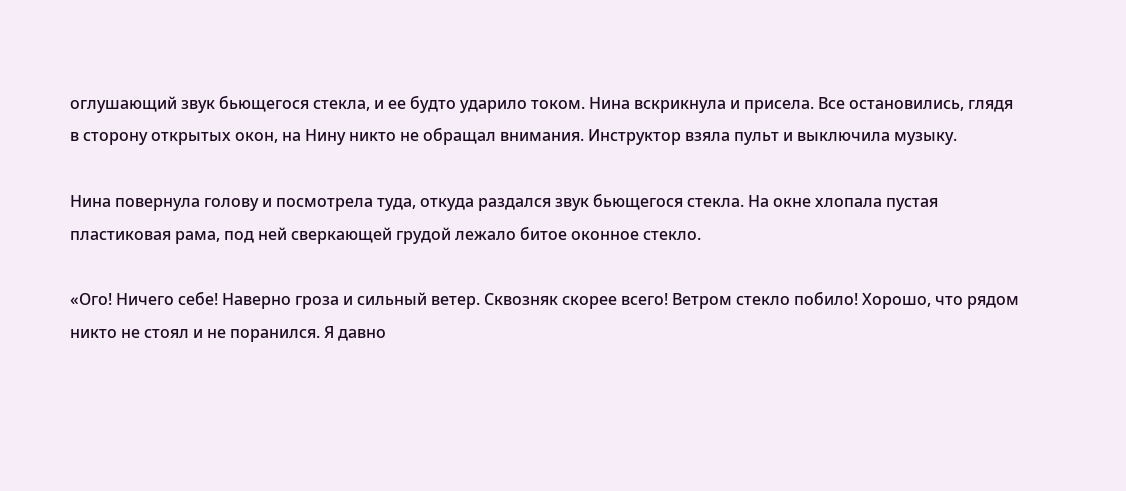оглушающий звук бьющегося стекла, и ее будто ударило током. Нина вскрикнула и присела. Все остановились, глядя в сторону открытых окон, на Нину никто не обращал внимания. Инструктор взяла пульт и выключила музыку.

Нина повернула голову и посмотрела туда, откуда раздался звук бьющегося стекла. На окне хлопала пустая пластиковая рама, под ней сверкающей грудой лежало битое оконное стекло.

«Ого! Ничего себе! Наверно гроза и сильный ветер. Сквозняк скорее всего! Ветром стекло побило! Хорошо, что рядом никто не стоял и не поранился. Я давно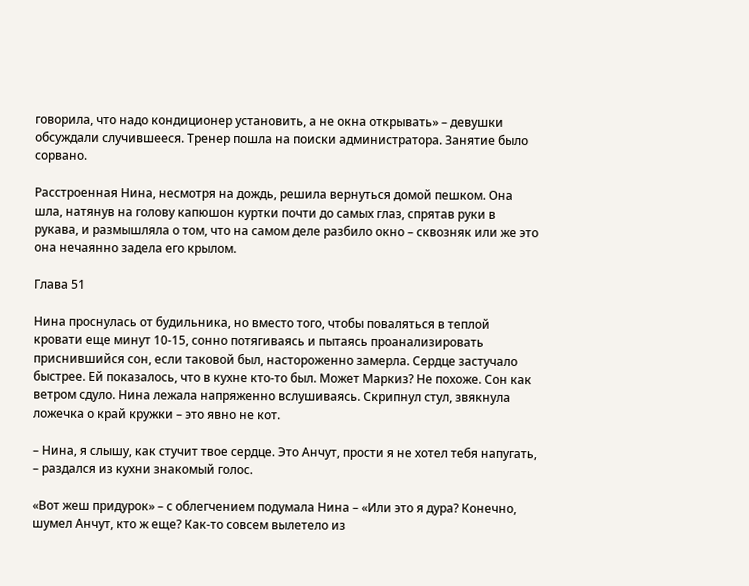говорила, что надо кондиционер установить, а не окна открывать» – девушки обсуждали случившееся. Тренер пошла на поиски администратора. Занятие было сорвано.

Расстроенная Нина, несмотря на дождь, решила вернуться домой пешком. Она шла, натянув на голову капюшон куртки почти до самых глаз, спрятав руки в рукава, и размышляла о том, что на самом деле разбило окно – сквозняк или же это она нечаянно задела его крылом.

Глава 51

Нина проснулась от будильника, но вместо того, чтобы поваляться в теплой кровати еще минут 10-15, сонно потягиваясь и пытаясь проанализировать приснившийся сон, если таковой был, настороженно замерла. Сердце застучало быстрее. Ей показалось, что в кухне кто-то был. Может Маркиз? Не похоже. Сон как ветром сдуло. Нина лежала напряженно вслушиваясь. Скрипнул стул, звякнула ложечка о край кружки – это явно не кот.

– Нина, я слышу, как стучит твое сердце. Это Анчут, прости я не хотел тебя напугать, – раздался из кухни знакомый голос.

«Вот жеш придурок» – с облегчением подумала Нина – «Или это я дура? Конечно, шумел Анчут, кто ж еще? Как-то совсем вылетело из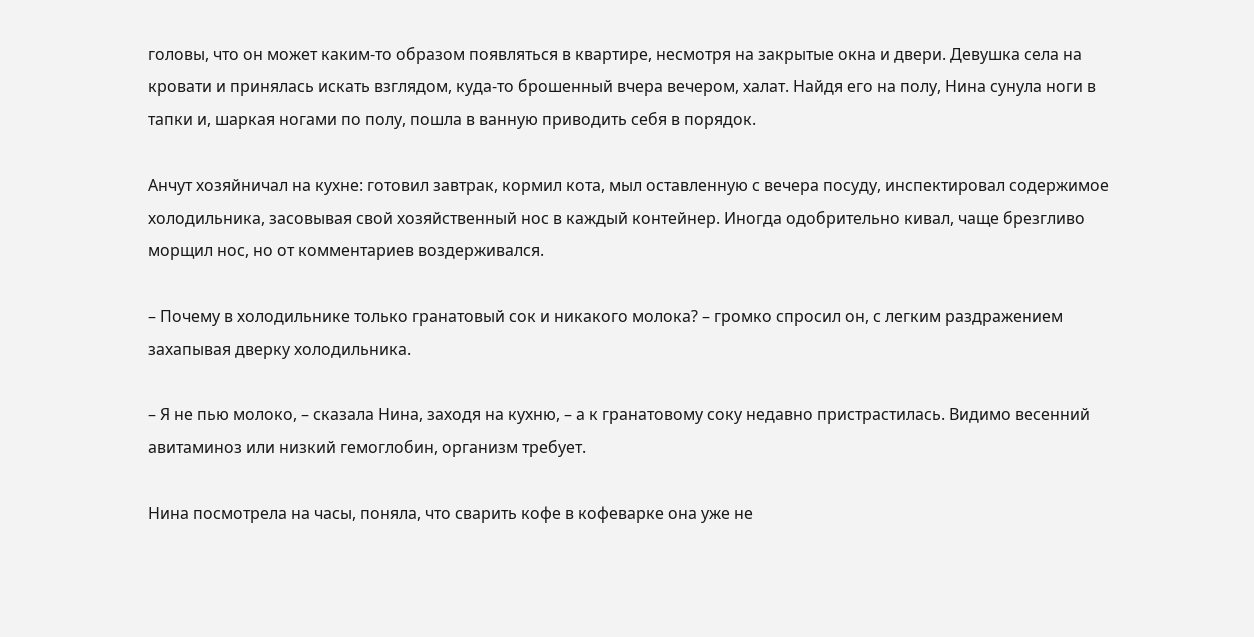головы, что он может каким-то образом появляться в квартире, несмотря на закрытые окна и двери. Девушка села на кровати и принялась искать взглядом, куда-то брошенный вчера вечером, халат. Найдя его на полу, Нина сунула ноги в тапки и, шаркая ногами по полу, пошла в ванную приводить себя в порядок.

Анчут хозяйничал на кухне: готовил завтрак, кормил кота, мыл оставленную с вечера посуду, инспектировал содержимое холодильника, засовывая свой хозяйственный нос в каждый контейнер. Иногда одобрительно кивал, чаще брезгливо морщил нос, но от комментариев воздерживался.

– Почему в холодильнике только гранатовый сок и никакого молока? – громко спросил он, с легким раздражением захапывая дверку холодильника.

– Я не пью молоко, – сказала Нина, заходя на кухню, – а к гранатовому соку недавно пристрастилась. Видимо весенний авитаминоз или низкий гемоглобин, организм требует.

Нина посмотрела на часы, поняла, что сварить кофе в кофеварке она уже не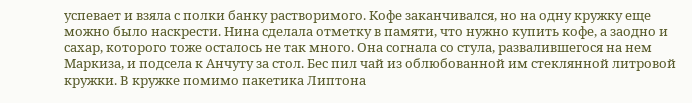успевает и взяла с полки банку растворимого. Кофе заканчивался, но на одну кружку еще можно было наскрести. Нина сделала отметку в памяти, что нужно купить кофе, а заодно и сахар, которого тоже осталось не так много. Она согнала со стула, развалившегося на нем Маркиза, и подсела к Анчуту за стол. Бес пил чай из облюбованной им стеклянной литровой кружки. В кружке помимо пакетика Липтона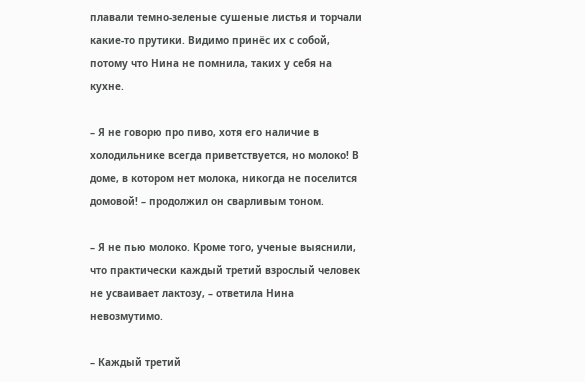плавали темно-зеленые сушеные листья и торчали какие-то прутики. Видимо принёс их с собой, потому что Нина не помнила, таких у себя на кухне.

– Я не говорю про пиво, хотя его наличие в холодильнике всегда приветствуется, но молоко! В доме, в котором нет молока, никогда не поселится домовой! – продолжил он сварливым тоном.

– Я не пью молоко. Кроме того, ученые выяснили, что практически каждый третий взрослый человек не усваивает лактозу, – ответила Нина невозмутимо.

– Каждый третий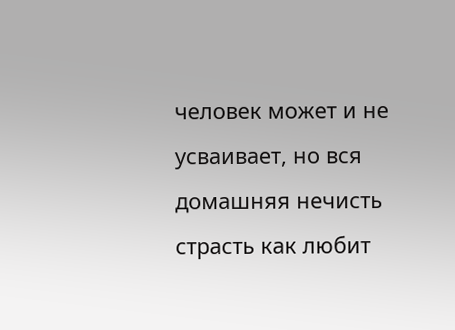человек может и не усваивает, но вся домашняя нечисть страсть как любит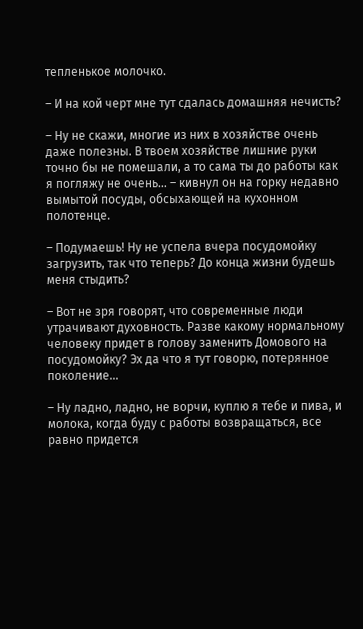тепленькое молочко.

– И на кой черт мне тут сдалась домашняя нечисть?

– Ну не скажи, многие из них в хозяйстве очень даже полезны. В твоем хозяйстве лишние руки точно бы не помешали, а то сама ты до работы как я погляжу не очень… – кивнул он на горку недавно вымытой посуды, обсыхающей на кухонном полотенце.

– Подумаешь! Ну не успела вчера посудомойку загрузить, так что теперь? До конца жизни будешь меня стыдить?

– Вот не зря говорят, что современные люди утрачивают духовность. Разве какому нормальному человеку придет в голову заменить Домового на посудомойку? Эх да что я тут говорю, потерянное поколение…

– Ну ладно, ладно, не ворчи, куплю я тебе и пива, и молока, когда буду с работы возвращаться, все равно придется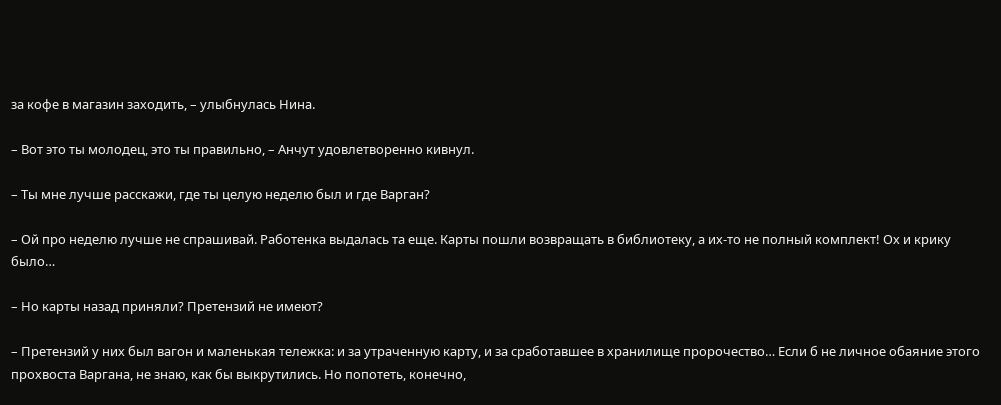за кофе в магазин заходить, – улыбнулась Нина.

– Вот это ты молодец, это ты правильно, – Анчут удовлетворенно кивнул.

– Ты мне лучше расскажи, где ты целую неделю был и где Варган?

– Ой про неделю лучше не спрашивай. Работенка выдалась та еще. Карты пошли возвращать в библиотеку, а их-то не полный комплект! Ох и крику было…

– Но карты назад приняли? Претензий не имеют?

– Претензий у них был вагон и маленькая тележка: и за утраченную карту, и за сработавшее в хранилище пророчество… Если б не личное обаяние этого прохвоста Варгана, не знаю, как бы выкрутились. Но попотеть, конечно,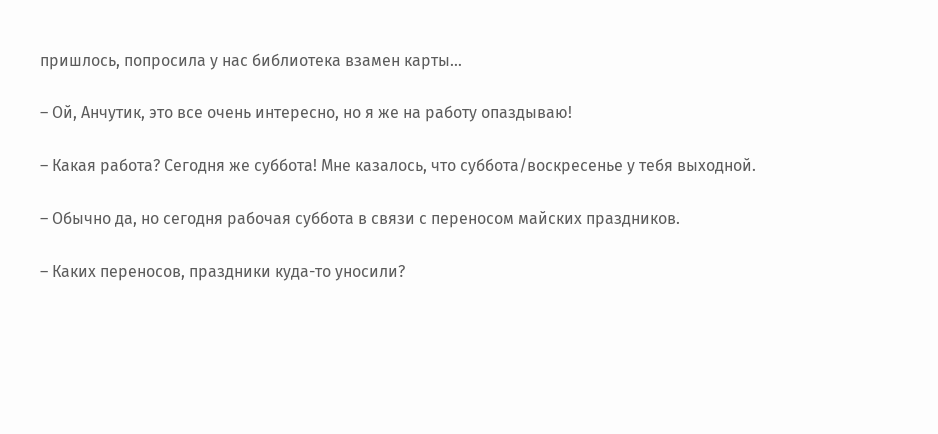пришлось, попросила у нас библиотека взамен карты…

– Ой, Анчутик, это все очень интересно, но я же на работу опаздываю!

– Какая работа? Сегодня же суббота! Мне казалось, что суббота/воскресенье у тебя выходной.

– Обычно да, но сегодня рабочая суббота в связи с переносом майских праздников.

– Каких переносов, праздники куда-то уносили?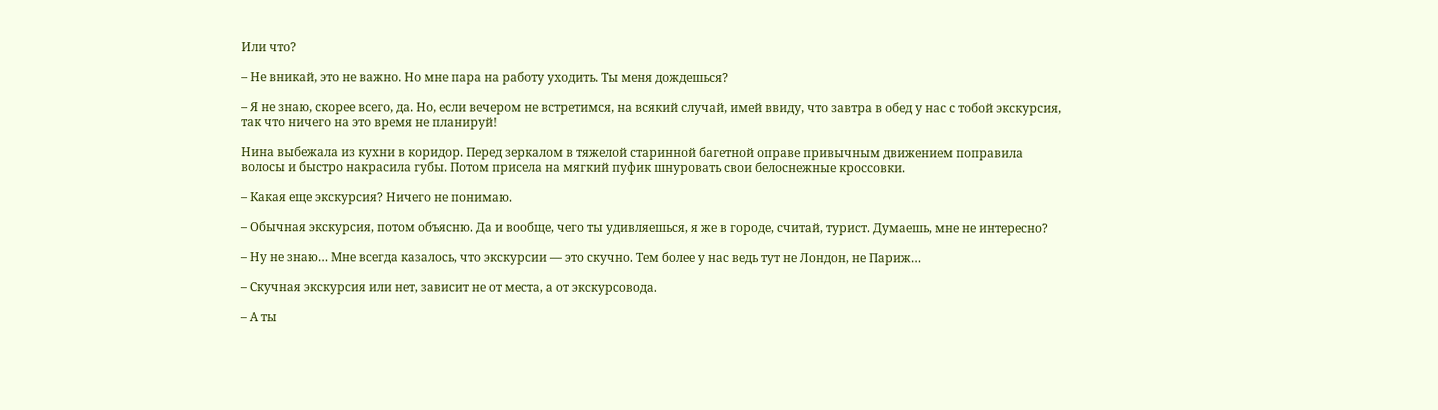Или что?

– Не вникай, это не важно. Но мне пара на работу уходить. Ты меня дождешься?

– Я не знаю, скорее всего, да. Но, если вечером не встретимся, на всякий случай, имей ввиду, что завтра в обед у нас с тобой экскурсия, так что ничего на это время не планируй!

Нина выбежала из кухни в коридор. Перед зеркалом в тяжелой старинной багетной оправе привычным движением поправила волосы и быстро накрасила губы. Потом присела на мягкий пуфик шнуровать свои белоснежные кроссовки.

– Какая еще экскурсия? Ничего не понимаю.

– Обычная экскурсия, потом объясню. Да и вообще, чего ты удивляешься, я же в городе, считай, турист. Думаешь, мне не интересно?

– Ну не знаю… Мне всегда казалось, что экскурсии — это скучно. Тем более у нас ведь тут не Лондон, не Париж…

– Скучная экскурсия или нет, зависит не от места, а от экскурсовода.

– А ты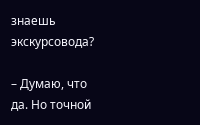знаешь экскурсовода?

– Думаю, что да. Но точной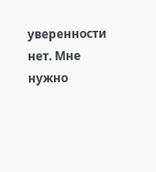уверенности нет. Мне нужно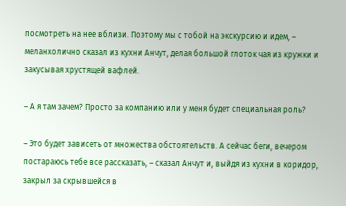посмотреть на нее вблизи. Поэтому мы с тобой на экскурсию и идем, – меланхолично сказал из кухни Анчут, делая большой глоток чая из кружки и закусывая хрустящей вафлей.

– А я там зачем? Просто за компанию или у меня будет специальная роль?

– Это будет зависеть от множества обстоятельств. А сейчас беги, вечером постараюсь тебе все рассказать, – сказал Анчут и, выйдя из кухни в коридор, закрыл за скрывшейся в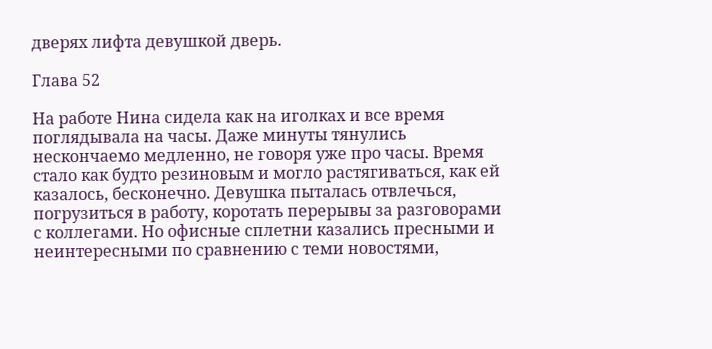дверях лифта девушкой дверь.

Глава 52

На работе Нина сидела как на иголках и все время поглядывала на часы. Даже минуты тянулись нескончаемо медленно, не говоря уже про часы. Время стало как будто резиновым и могло растягиваться, как ей казалось, бесконечно. Девушка пыталась отвлечься, погрузиться в работу, коротать перерывы за разговорами с коллегами. Но офисные сплетни казались пресными и неинтересными по сравнению с теми новостями,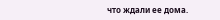что ждали ее дома.